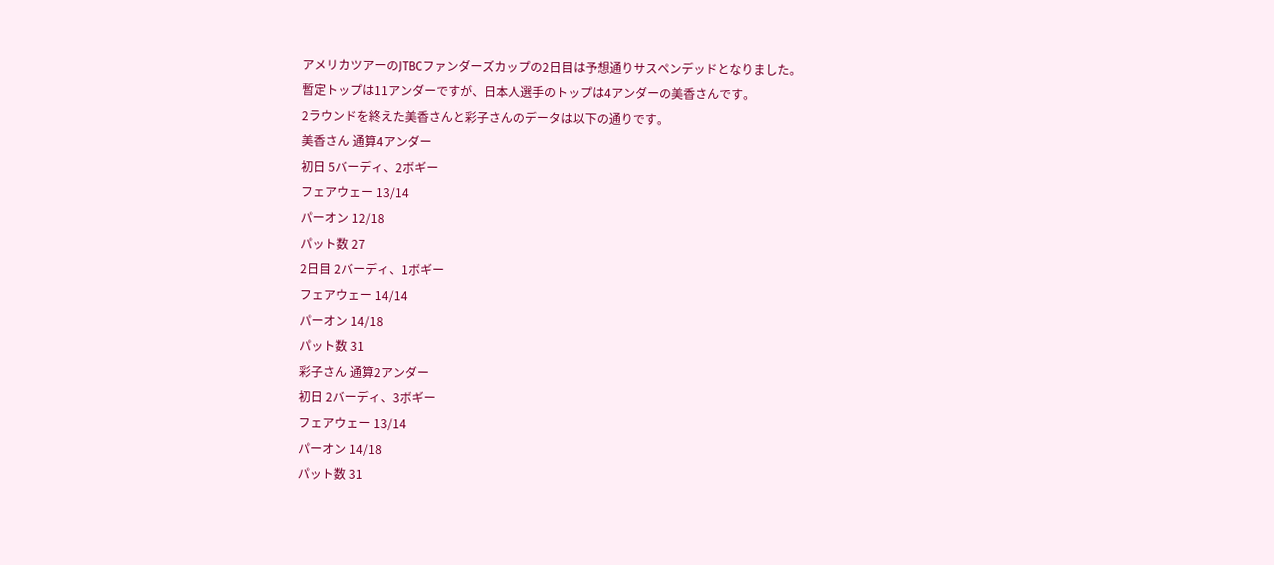アメリカツアーのJTBCファンダーズカップの2日目は予想通りサスペンデッドとなりました。
暫定トップは11アンダーですが、日本人選手のトップは4アンダーの美香さんです。
2ラウンドを終えた美香さんと彩子さんのデータは以下の通りです。
美香さん 通算4アンダー
初日 5バーディ、2ボギー
フェアウェー 13/14
パーオン 12/18
パット数 27
2日目 2バーディ、1ボギー
フェアウェー 14/14
パーオン 14/18
パット数 31
彩子さん 通算2アンダー
初日 2バーディ、3ボギー
フェアウェー 13/14
パーオン 14/18
パット数 31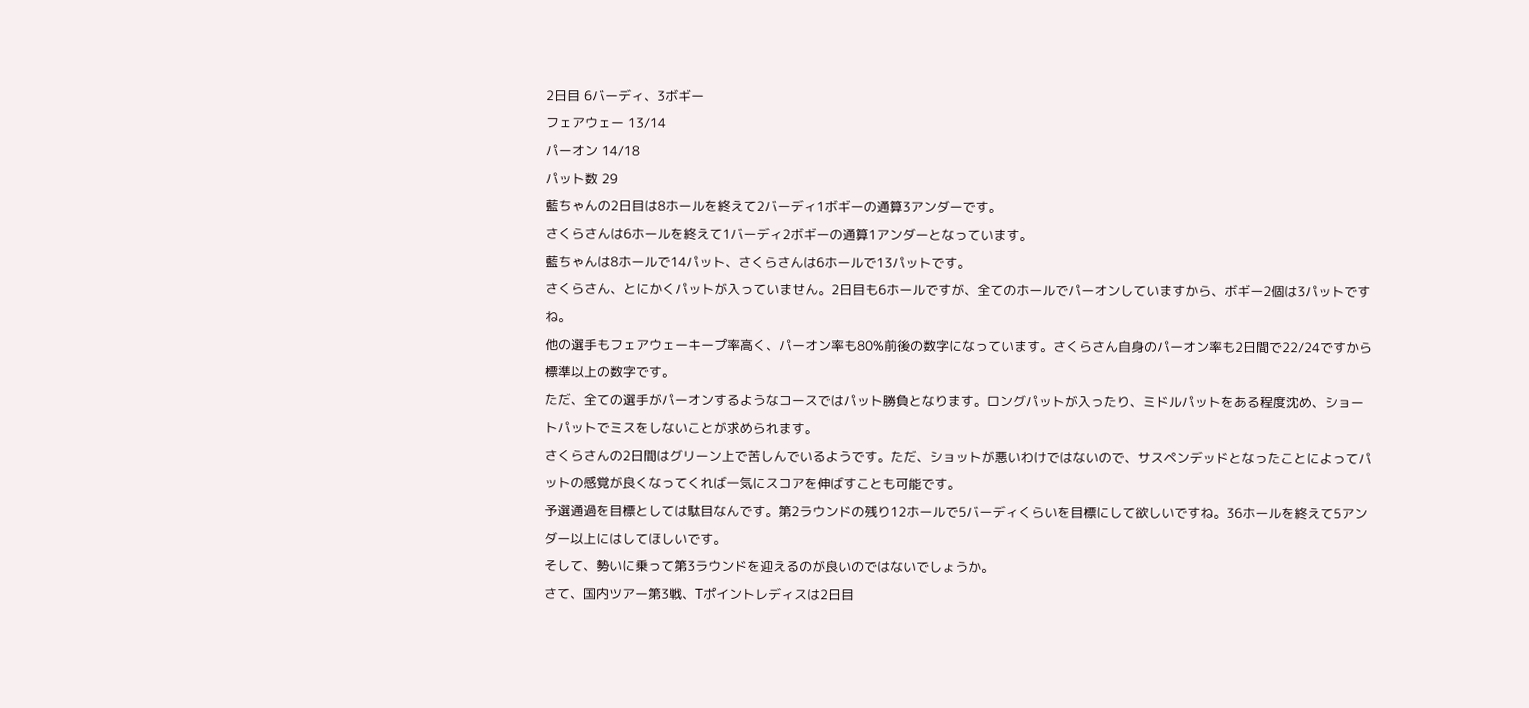2日目 6バーディ、3ボギー
フェアウェー 13/14
パーオン 14/18
パット数 29
藍ちゃんの2日目は8ホールを終えて2バーディ1ボギーの通算3アンダーです。
さくらさんは6ホールを終えて1バーディ2ボギーの通算1アンダーとなっています。
藍ちゃんは8ホールで14パット、さくらさんは6ホールで13パットです。
さくらさん、とにかくパットが入っていません。2日目も6ホールですが、全てのホールでパーオンしていますから、ボギー2個は3パットですね。
他の選手もフェアウェーキープ率高く、パーオン率も80%前後の数字になっています。さくらさん自身のパーオン率も2日間で22/24ですから標準以上の数字です。
ただ、全ての選手がパーオンするようなコースではパット勝負となります。ロングパットが入ったり、ミドルパットをある程度沈め、ショートパットでミスをしないことが求められます。
さくらさんの2日間はグリーン上で苦しんでいるようです。ただ、ショットが悪いわけではないので、サスペンデッドとなったことによってパットの感覚が良くなってくれば一気にスコアを伸ばすことも可能です。
予選通過を目標としては駄目なんです。第2ラウンドの残り12ホールで5バーディくらいを目標にして欲しいですね。36ホールを終えて5アンダー以上にはしてほしいです。
そして、勢いに乗って第3ラウンドを迎えるのが良いのではないでしょうか。
さて、国内ツアー第3戦、Tポイントレディスは2日目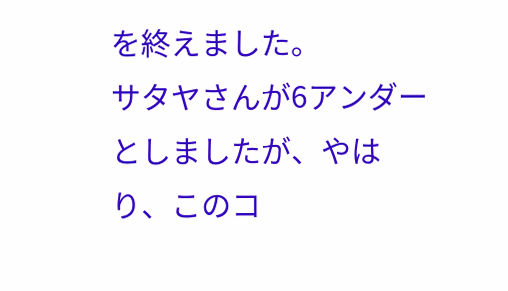を終えました。
サタヤさんが6アンダーとしましたが、やはり、このコ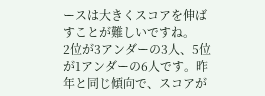ースは大きくスコアを伸ばすことが難しいですね。
2位が3アンダーの3人、5位が1アンダーの6人です。昨年と同じ傾向で、スコアが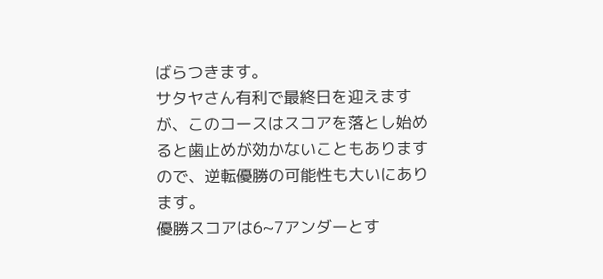ばらつきます。
サタヤさん有利で最終日を迎えますが、このコースはスコアを落とし始めると歯止めが効かないこともありますので、逆転優勝の可能性も大いにあります。
優勝スコアは6~7アンダーとす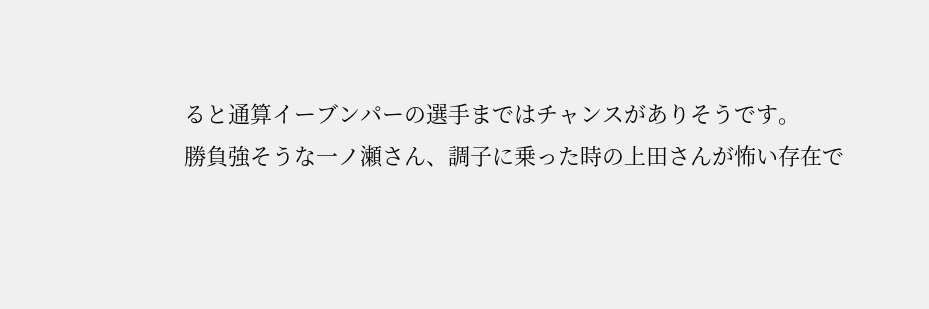ると通算イーブンパーの選手まではチャンスがありそうです。
勝負強そうな一ノ瀬さん、調子に乗った時の上田さんが怖い存在で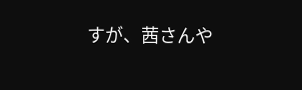すが、茜さんや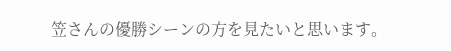笠さんの優勝シーンの方を見たいと思います。